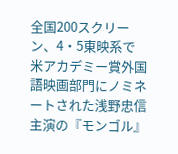全国200スクリーン、4・5東映系で
米アカデミー賞外国語映画部門にノミネートされた浅野忠信主演の『モンゴル』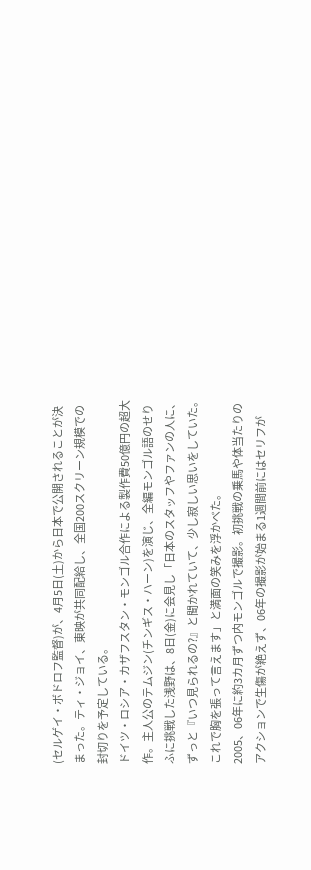(セルゲイ・ボドロフ監督)が、4月5日(土)から日本で公開されることが決まった。ティ・ジョイ、東映が共同配給し、全国200スクリーン規模での封切りを予定している。
ドイツ・ロシア・カザフスタン・モンゴル合作による製作費50億円の超大作。主人公のテムジン(チンギス・ハーン)を演じ、全編モンゴル語のせりふに挑戦した浅野は、8日(金)に会見し「日本のスタッフやファンの人に、ずっと『いつ見られるの?』と聞かれていて、少し寂しい思いをしていた。これで胸を張って言えます」と満面の笑みを浮かべた。
2005、06年に約3カ月ずつ内モンゴルで撮影。初挑戦の乗馬や体当たりのアクションで生傷が絶えず、06年の撮影が始まる1週間前にはセリフが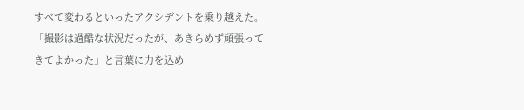すべて変わるといったアクシデントを乗り越えた。「撮影は過酷な状況だったが、あきらめず頑張ってきてよかった」と言葉に力を込め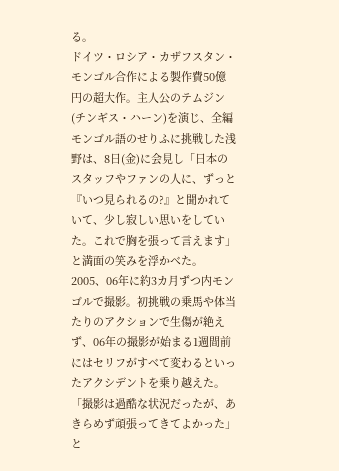る。
ドイツ・ロシア・カザフスタン・モンゴル合作による製作費50億円の超大作。主人公のテムジン(チンギス・ハーン)を演じ、全編モンゴル語のせりふに挑戦した浅野は、8日(金)に会見し「日本のスタッフやファンの人に、ずっと『いつ見られるの?』と聞かれていて、少し寂しい思いをしていた。これで胸を張って言えます」と満面の笑みを浮かべた。
2005、06年に約3カ月ずつ内モンゴルで撮影。初挑戦の乗馬や体当たりのアクションで生傷が絶えず、06年の撮影が始まる1週間前にはセリフがすべて変わるといったアクシデントを乗り越えた。「撮影は過酷な状況だったが、あきらめず頑張ってきてよかった」と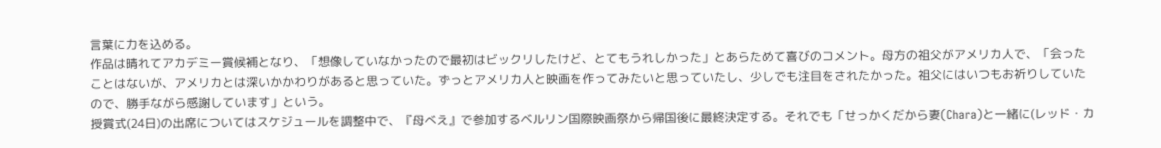言葉に力を込める。
作品は晴れてアカデミー賞候補となり、「想像していなかったので最初はビックリしたけど、とてもうれしかった」とあらためて喜びのコメント。母方の祖父がアメリカ人で、「会ったことはないが、アメリカとは深いかかわりがあると思っていた。ずっとアメリカ人と映画を作ってみたいと思っていたし、少しでも注目をされたかった。祖父にはいつもお祈りしていたので、勝手ながら感謝しています」という。
授賞式(24日)の出席についてはスケジュールを調整中で、『母べえ』で参加するベルリン国際映画祭から帰国後に最終決定する。それでも「せっかくだから妻(Chara)と一緒に(レッド・カ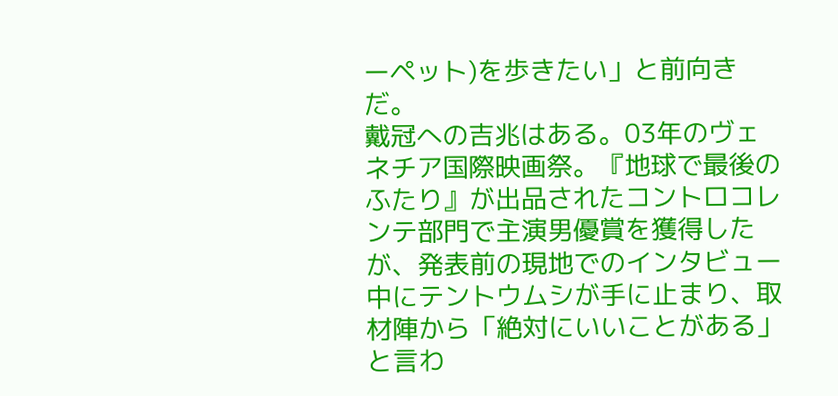ーペット)を歩きたい」と前向きだ。
戴冠への吉兆はある。03年のヴェネチア国際映画祭。『地球で最後のふたり』が出品されたコントロコレンテ部門で主演男優賞を獲得したが、発表前の現地でのインタビュー中にテントウムシが手に止まり、取材陣から「絶対にいいことがある」と言わ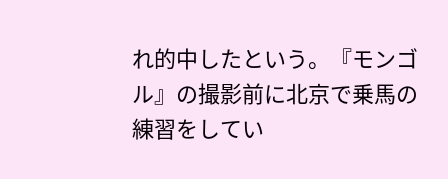れ的中したという。『モンゴル』の撮影前に北京で乗馬の練習をしてい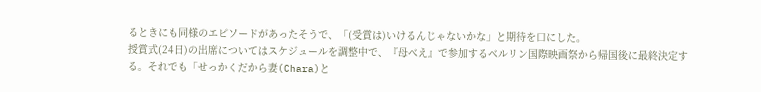るときにも同様のエピソードがあったそうで、「(受賞は)いけるんじゃないかな」と期待を口にした。
授賞式(24日)の出席についてはスケジュールを調整中で、『母べえ』で参加するベルリン国際映画祭から帰国後に最終決定する。それでも「せっかくだから妻(Chara)と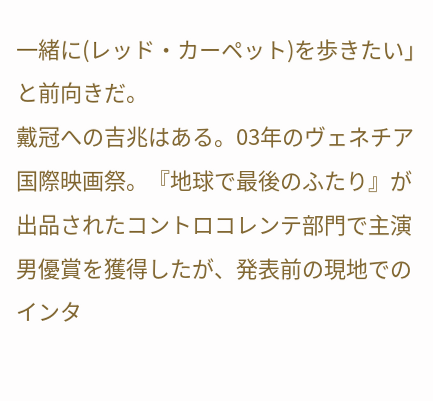一緒に(レッド・カーペット)を歩きたい」と前向きだ。
戴冠への吉兆はある。03年のヴェネチア国際映画祭。『地球で最後のふたり』が出品されたコントロコレンテ部門で主演男優賞を獲得したが、発表前の現地でのインタ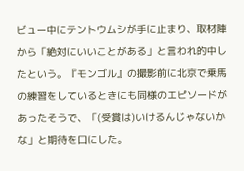ビュー中にテントウムシが手に止まり、取材陣から「絶対にいいことがある」と言われ的中したという。『モンゴル』の撮影前に北京で乗馬の練習をしているときにも同様のエピソードがあったそうで、「(受賞は)いけるんじゃないかな」と期待を口にした。